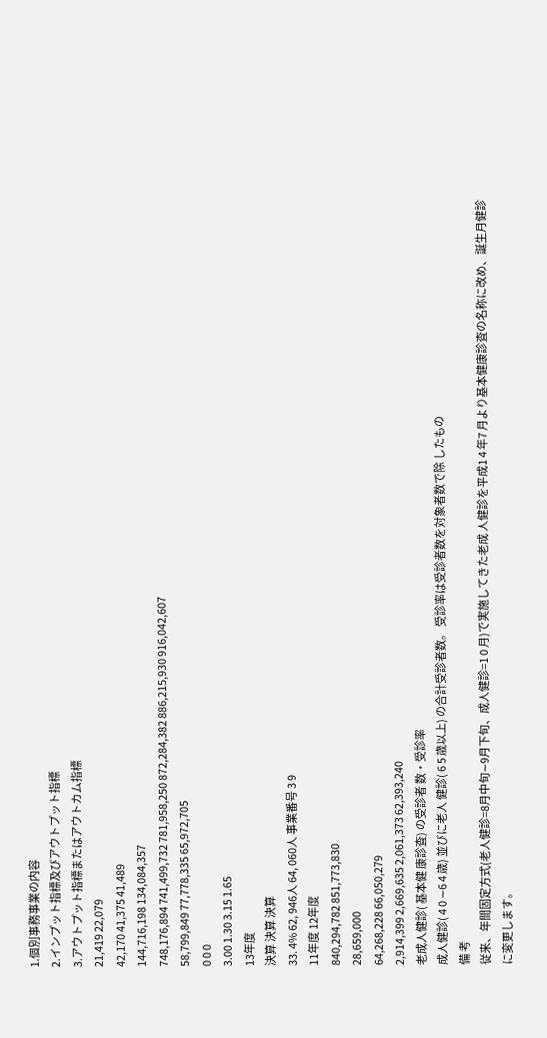1.個別事務事業の内容
2.インプット指標及びアウトプット指標
3.アウトプット指標またはアウトカム指標
21,419 22,079
42,170 41,375 41,489
144,716,198 134,084,357
748,176,894 741,499,732 781,958,250 872,284,382 886,215,930 916,042,607
58,799,849 77,778,335 65,972,705
0 0 0
3.00 1.30 3.15 1.65
13年度
決算 決算 決算
33. 4% 62, 946人 64, 060人 事業番号 3 9
11年度 12年度
840,294,782 851,773,830
28,659,000
64,268,228 66,050,279
2,914,399 2,669,635 2,061,373 62,393,240
老成人健診( 基本健 康診査) の受診者 数・受診率
成人健診( 4 0 ∼6 4 歳) 並びに老人 健診( 6 5 歳以上) の合計受診者数。 受診率は受診者数を対象者数で除 したもの
備 考
従来、年間固定方式(老人健診=8月中旬∼9月下旬、成人健診=1 0 月)で実施してきた老成 人健診を平成1 4 年7 月より基本健康診査の名称に改め、誕生月健診に変更します。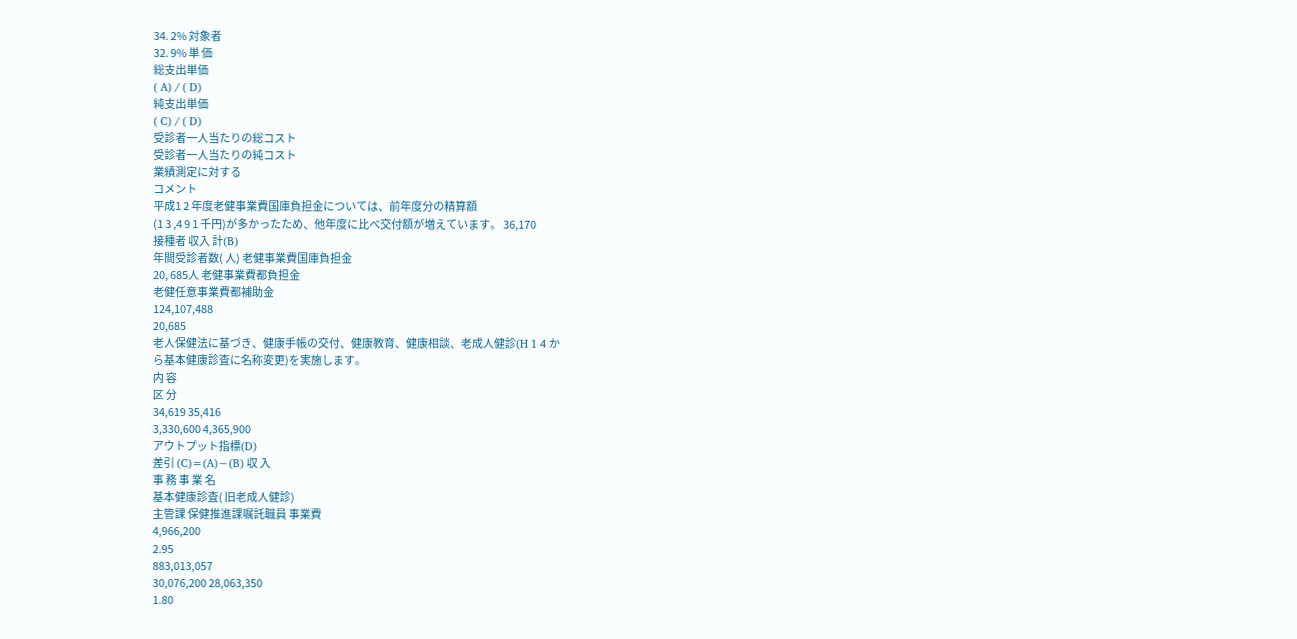34. 2% 対象者
32. 9% 単 価
総支出単価
( A) / ( D)
純支出単価
( C) / ( D)
受診者一人当たりの総コスト
受診者一人当たりの純コスト
業績測定に対する
コメント
平成1 2 年度老健事業費国庫負担金については、前年度分の精算額
(1 3 ,4 9 1 千円)が多かったため、他年度に比べ交付額が増えています。 36,170
接種者 収入 計(B)
年間受診者数( 人) 老健事業費国庫負担金
20, 685人 老健事業費都負担金
老健任意事業費都補助金
124,107,488
20,685
老人保健法に基づき、健康手帳の交付、健康教育、健康相談、老成人健診(H 1 4 か
ら基本健康診査に名称変更)を実施します。
内 容
区 分
34,619 35,416
3,330,600 4,365,900
アウトプット指標(D)
差引 (C)=(A)−(B) 収 入
事 務 事 業 名
基本健康診査( 旧老成人健診)
主管課 保健推進課嘱託職員 事業費
4,966,200
2.95
883,013,057
30,076,200 28,063,350
1.80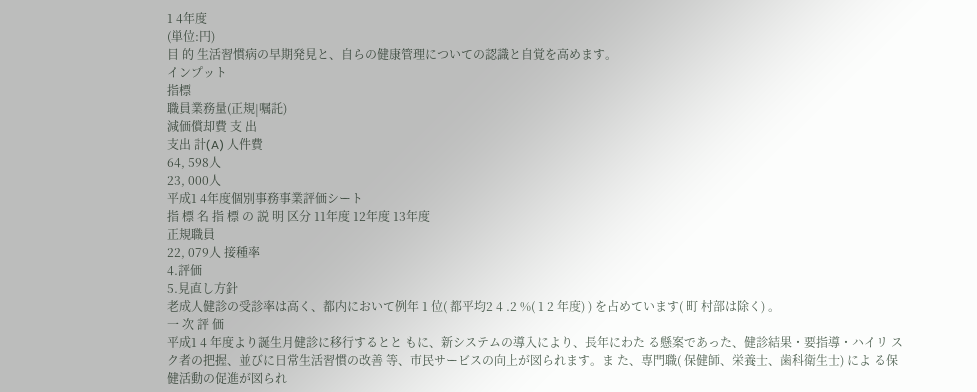1 4年度
(単位:円)
目 的 生活習慣病の早期発見と、自らの健康管理についての認識と自覚を高めます。
インプット
指標
職員業務量(正規|嘱託)
減価償却費 支 出
支出 計(A) 人件費
64, 598人
23, 000人
平成1 4年度個別事務事業評価シート
指 標 名 指 標 の 説 明 区分 11年度 12年度 13年度
正規職員
22, 079人 接種率
4.評価
5.見直し方針
老成人健診の受診率は高く、都内において例年 1 位( 都平均2 4 .2 %( 1 2 年度) ) を占めています( 町 村部は除く) 。
一 次 評 価
平成1 4 年度より誕生月健診に移行するとと もに、新システムの導入により、長年にわた る懸案であった、健診結果・要指導・ハイリ スク者の把握、並びに日常生活習慣の改善 等、市民サービスの向上が図られます。ま た、専門職( 保健師、栄養士、歯科衛生士) によ る保健活動の促進が図られ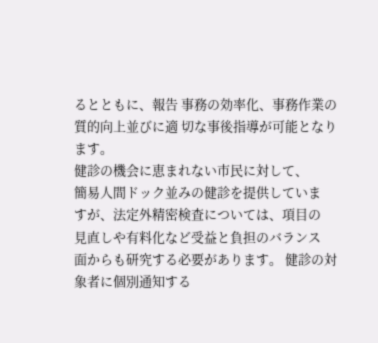るとともに、報告 事務の効率化、事務作業の質的向上並びに適 切な事後指導が可能となります。
健診の機会に恵まれない市民に対して、
簡易人間ドック並みの健診を提供していま
すが、法定外精密検査については、項目の
見直しや有料化など受益と負担のバランス
面からも研究する必要があります。 健診の対象者に個別通知する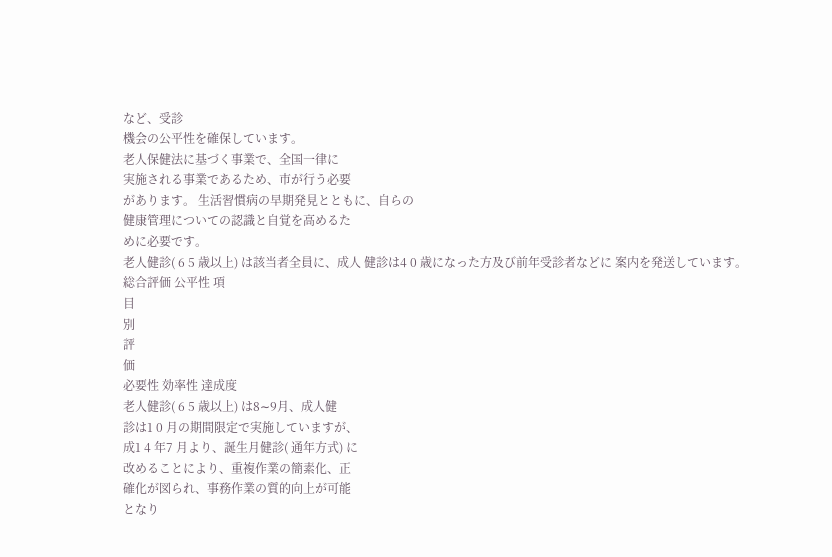など、受診
機会の公平性を確保しています。
老人保健法に基づく事業で、全国一律に
実施される事業であるため、市が行う必要
があります。 生活習慣病の早期発見とともに、自らの
健康管理についての認識と自覚を高めるた
めに必要です。
老人健診( 6 5 歳以上) は該当者全員に、成人 健診は4 0 歳になった方及び前年受診者などに 案内を発送しています。
総合評価 公平性 項
目
別
評
価
必要性 効率性 達成度
老人健診( 6 5 歳以上) は8∼9月、成人健
診は1 0 月の期間限定で実施していますが、
成1 4 年7 月より、誕生月健診( 通年方式) に
改めることにより、重複作業の簡素化、正
確化が図られ、事務作業の質的向上が可能
となり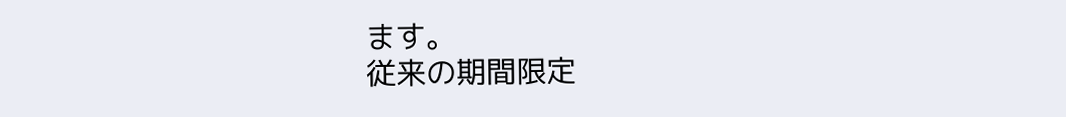ます。
従来の期間限定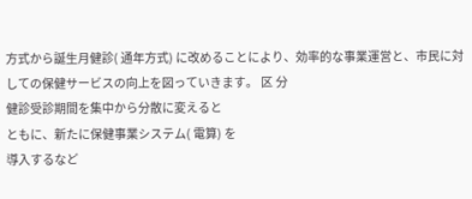方式から誕生月健診( 通年方式) に改めることにより、効率的な事業運営と、市民に対
しての保健サービスの向上を図っていきます。 区 分
健診受診期間を集中から分散に変えると
ともに、新たに保健事業システム( 電算) を
導入するなど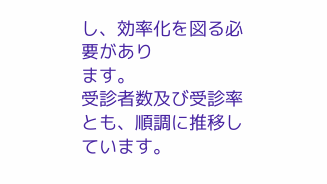し、効率化を図る必要があり
ます。
受診者数及び受診率とも、順調に推移し
ています。